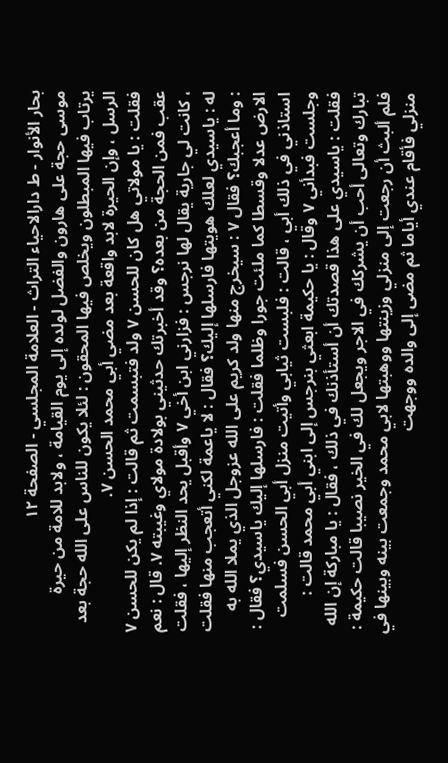بحار الأنوار - ط دارالاحیاء التراث - العلامة المجلسي - الصفحة ١٢
موسى حجة على هارون والفضل لولده إلى يوم القيامة ، ولابد للامة من حيرة يرتاب فيها المبطلون ويخلص فيها المحقون : لئلا يكون للناس على الله حجة بعد الرسل ، وإن الحيرة لابد واقعة بعد مضي أبي محمد الحسن ٧.
فقلت : يا مولاتي هل كان للحسن ٧ ولد فتبسمت ثم قالت : إذا لم يكن للحسن ٧ عقب فمن الحجة من بعده؟ وقد أخبرتك حدثيني بولادة مولاي وغيبته ٧. قال : نعم ، كانت لي جارية يقال لها نرجس : فزارني ابن أخي ٧ وأقبل يحد النظر إليها ، فقلت له : ياسيدي لعلك هويتها فارسلها إليك؟ فقال : لا ياعمة لكني أتعجب منها فقلت : وما أعجبك؟ فقال ٧ : سيخرج منها ولد كريم على الله عزوجل الذي يملا الله به الارض عدلا وقسطا كما ملئت جورا وظلما فقلت : فارسلها إليك ياسيدي؟ فقال : استاذني في ذلك أبي ، قالت : فلبست ثيابي وأتيت منزل أبي الحسن فسلمت وجلست فبدأني ٧ وقال : يا حكيمة ابعثي بنرجس إلى ابني أبي محمد قالت : فقلت : ياسيدي على هذا قصدتك أن أستأذنك في ذلك ، فقال : يا مباركة إن الله تبارك وتعالى أحب أن يشركك في الاجر ويجعل لك في الخير نصيبا قالت حكيمة : فلم ألبث أن رجعت إلى منزلي وزينتها ووهبتها لابي محمد وجمعت بينه وبينها في منزلي فأقام عندي أياما ثم مضى إلى والده ووجهت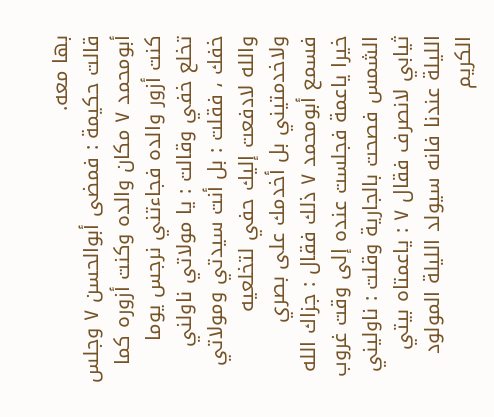بها معه.
قالت حكيمة : فمضى أبوالحسن ٧ وجلس أبومحمد ٧ مكان والده وكنت أزوره كما كنت أزور والده فجاءتني نرجس يوما تخلع خفي وقالت : يا مولاتي ناولني خفك ، فقلت : بل أنت سيدتي ومولاتي والله لادفعت إليك حفي لتخلعيه ولاخدمتيني بل أخدمك على بصري فسمع أبومحمد ٧ ذلك فقال : جزاك الله خيرا ياعمة فجلست عنده إلى وقت غروب الشمس فصحت بالجارية وقلت : ناوليني ثيابي لانصرف فقال ٧ : ياعمتاه بيتي الليلة عندنا فانه سيولد الليلة المولود الكريم